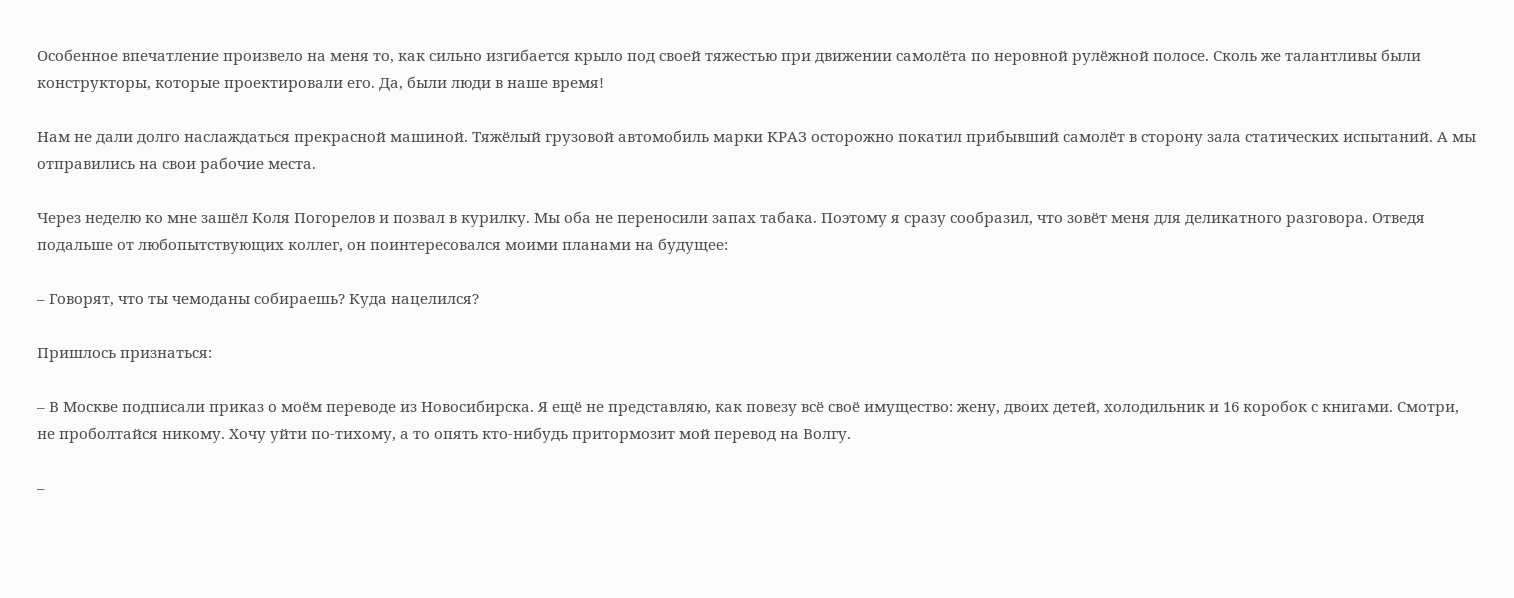Особенное впечатление произвело на меня то, как сильно изгибается крыло под своей тяжестью при движении самолёта по неровной рулёжной полосе. Сколь же талантливы были конструкторы, которые проектировали его. Да, были люди в наше время!

Нам не дали долго наслаждаться прекрасной машиной. Тяжёлый грузовой автомобиль марки КРАЗ осторожно покатил прибывший самолёт в сторону зала статических испытаний. А мы отправились на свои рабочие места.

Через неделю ко мне зашёл Коля Погорелов и позвал в курилку. Мы оба не переносили запах табака. Поэтому я сразу сообразил, что зовёт меня для деликатного разговора. Отведя подальше от любопытствующих коллег, он поинтересовался моими планами на будущее:

– Говорят, что ты чемоданы собираешь? Куда нацелился?

Пришлось признаться:

– В Москве подписали приказ о моём переводе из Новосибирска. Я ещё не представляю, как повезу всё своё имущество: жену, двоих детей, холодильник и 16 коробок с книгами. Смотри, не проболтайся никому. Хочу уйти по-тихому, а то опять кто-нибудь притормозит мой перевод на Волгу.

–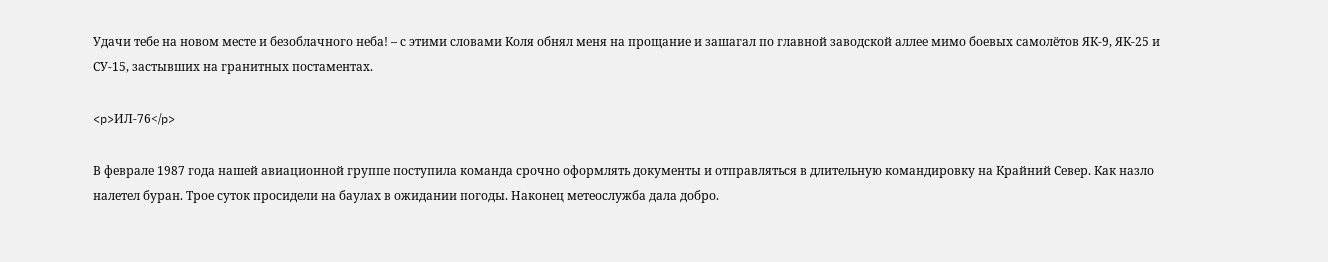Удачи тебе на новом месте и безоблачного неба! – с этими словами Коля обнял меня на прощание и зашагал по главной заводской аллее мимо боевых самолётов ЯК-9, ЯК-25 и СУ-15, застывших на гранитных постаментах.

<p>ИЛ-76</p>

В феврале 1987 года нашей авиационной группе поступила команда срочно оформлять документы и отправляться в длительную командировку на Крайний Север. Как назло налетел буран. Трое суток просидели на баулах в ожидании погоды. Наконец метеослужба дала добро.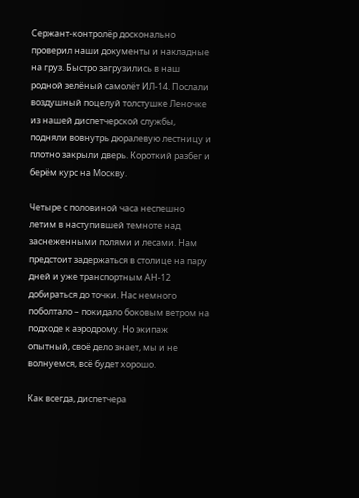Сержант-контролёр досконально проверил наши документы и накладные на груз. Быстро загрузились в наш родной зелёный самолёт ИЛ-14. Послали воздушный поцелуй толстушке Леночке из нашей диспетчерской службы, подняли вовнутрь дюралевую лестницу и плотно закрыли дверь. Короткий разбег и берём курс на Москву.

Четыре с половиной часа неспешно летим в наступившей темноте над заснеженными полями и лесами. Нам предстоит задержаться в столице на пару дней и уже транспортным АН-12 добираться до точки. Нас немного поболтало – покидало боковым ветром на подходе к аэродрому. Но экипаж опытный, своё дело знает, мы и не волнуемся, всё будет хорошо.

Как всегда, диспетчера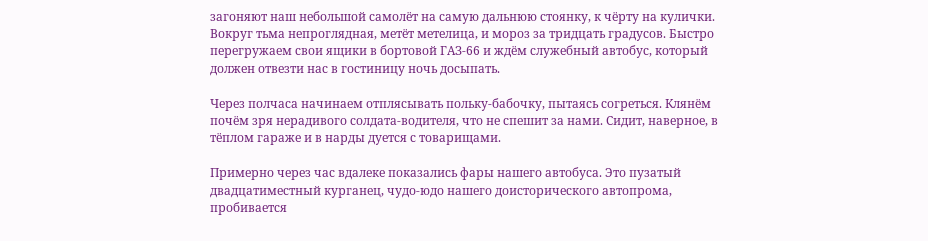загоняют наш небольшой самолёт на самую дальнюю стоянку, к чёрту на кулички. Вокруг тьма непроглядная, метёт метелица, и мороз за тридцать градусов. Быстро перегружаем свои ящики в бортовой ГАЗ-66 и ждём служебный автобус, который должен отвезти нас в гостиницу ночь досыпать.

Через полчаса начинаем отплясывать польку-бабочку, пытаясь согреться. Клянём почём зря нерадивого солдата-водителя, что не спешит за нами. Сидит, наверное, в тёплом гараже и в нарды дуется с товарищами.

Примерно через час вдалеке показались фары нашего автобуса. Это пузатый двадцатиместный курганец, чудо-юдо нашего доисторического автопрома, пробивается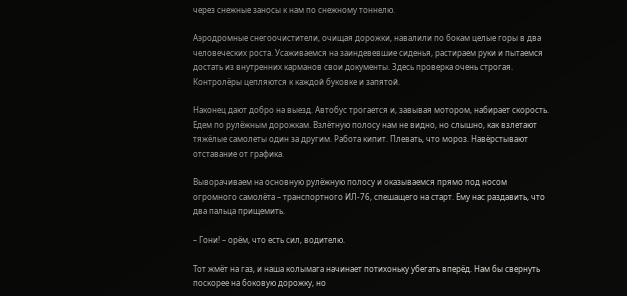через снежные заносы к нам по снежному тоннелю.

Аэродромные снегоочистители, очищая дорожки, навалили по бокам целые горы в два человеческих роста. Усаживаемся на заиндевевшие сиденья, растираем руки и пытаемся достать из внутренних карманов свои документы. Здесь проверка очень строгая. Контролёры цепляются к каждой буковке и запятой.

Наконец дают добро на выезд. Автобус трогается и, завывая мотором, набирает скорость. Едем по рулёжным дорожкам. Взлётную полосу нам не видно, но слышно, как взлетают тяжёлые самолеты один за другим. Работа кипит. Плевать, что мороз. Навёрстывают отставание от графика.

Выворачиваем на основную рулёжную полосу и оказываемся прямо под носом огромного самолёта – транспортного ИЛ-76, спешащего на старт. Ему нас раздавить, что два пальца прищемить.

– Гони! – орём, что есть сил, водителю.

Тот жмёт на газ, и наша колымага начинает потихоньку убегать вперёд. Нам бы свернуть поскорее на боковую дорожку, но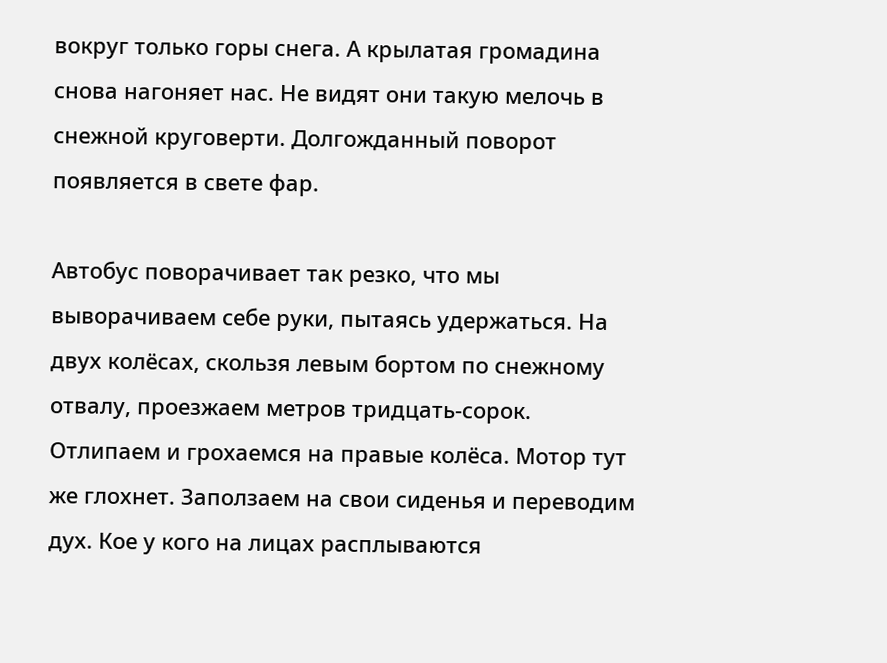вокруг только горы снега. А крылатая громадина снова нагоняет нас. Не видят они такую мелочь в снежной круговерти. Долгожданный поворот появляется в свете фар.

Автобус поворачивает так резко, что мы выворачиваем себе руки, пытаясь удержаться. На двух колёсах, скользя левым бортом по снежному отвалу, проезжаем метров тридцать-сорок. Отлипаем и грохаемся на правые колёса. Мотор тут же глохнет. Заползаем на свои сиденья и переводим дух. Кое у кого на лицах расплываются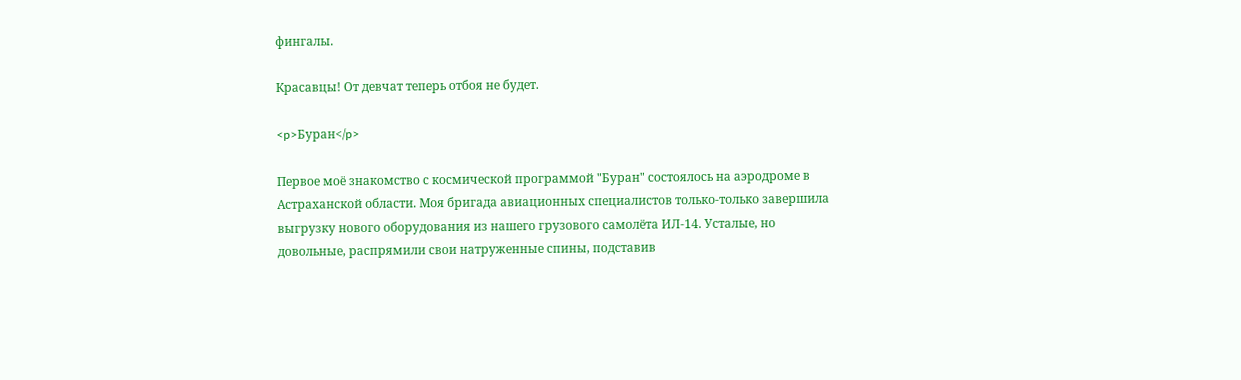фингалы.

Красавцы! От девчат теперь отбоя не будет.

<p>Буран</p>

Первое моё знакомство с космической программой "Буран" состоялось на аэродроме в Астраханской области. Моя бригада авиационных специалистов только-только завершила выгрузку нового оборудования из нашего грузового самолёта ИЛ-14. Усталые, но довольные, распрямили свои натруженные спины, подставив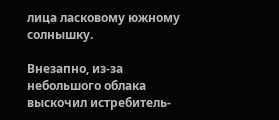лица ласковому южному солнышку.

Внезапно, из-за небольшого облака выскочил истребитель-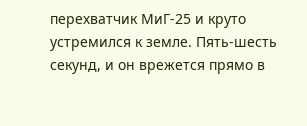перехватчик МиГ-25 и круто устремился к земле. Пять-шесть секунд, и он врежется прямо в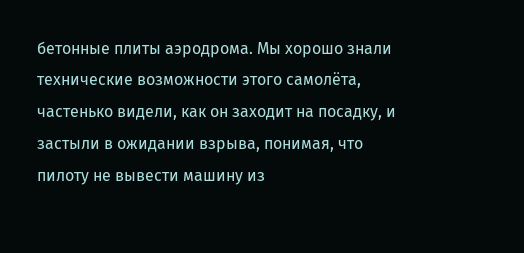бетонные плиты аэродрома. Мы хорошо знали технические возможности этого самолёта, частенько видели, как он заходит на посадку, и застыли в ожидании взрыва, понимая, что пилоту не вывести машину из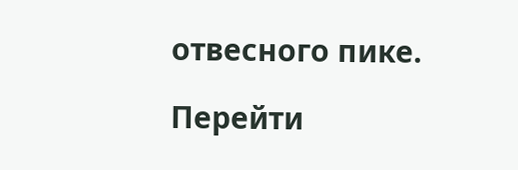отвесного пике.

Перейти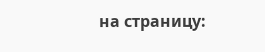на страницу: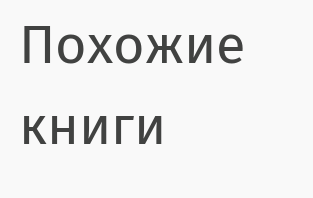Похожие книги